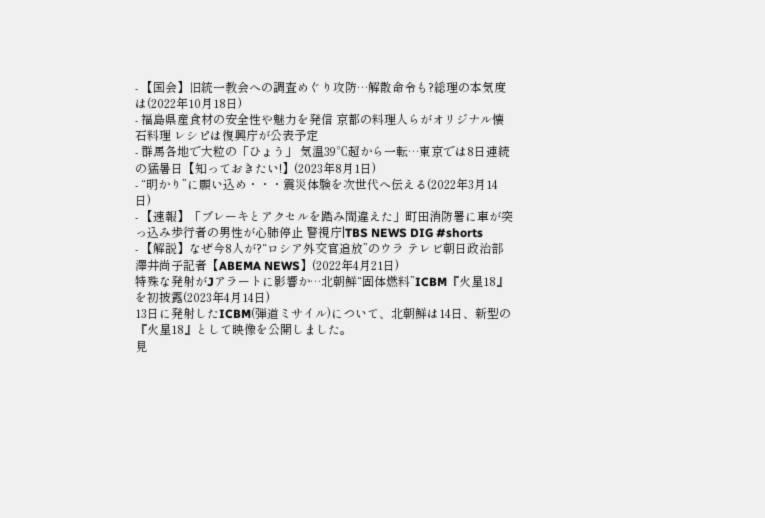- 【国会】旧統一教会への調査めぐり攻防…解散命令も?総理の本気度は(2022年10月18日)
- 福島県産食材の安全性や魅力を発信 京都の料理人らがオリジナル懐石料理 レシピは復興庁が公表予定
- 群馬各地で大粒の「ひょう」 気温39℃超から一転…東京では8日連続の猛暑日【知っておきたい!】(2023年8月1日)
- “明かり”に願い込め・・・震災体験を次世代へ伝える(2022年3月14日)
- 【速報】「ブレーキとアクセルを踏み間違えた」町田消防署に車が突っ込み歩行者の男性が心肺停止 警視庁|TBS NEWS DIG #shorts
- 【解説】なぜ今8人が?“ロシア外交官追放”のウラ テレビ朝日政治部 澤井尚子記者【ABEMA NEWS】(2022年4月21日)
特殊な発射がJアラートに影響か…北朝鮮“固体燃料”ICBM『火星18』を初披露(2023年4月14日)
13日に発射したICBM(弾道ミサイル)について、北朝鮮は14日、新型の『火星18』として映像を公開しました。
見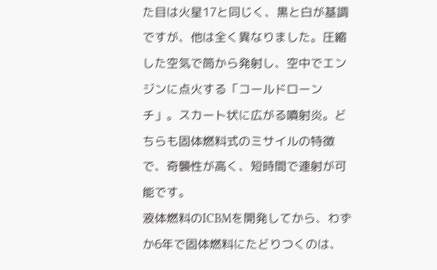た目は火星17と同じく、黒と白が基調ですが、他は全く異なりました。圧縮した空気で筒から発射し、空中でエンジンに点火する「コールドローンチ」。スカート状に広がる噴射炎。どちらも固体燃料式のミサイルの特徴で、奇襲性が高く、短時間で連射が可能です。
液体燃料のICBMを開発してから、わずか6年で固体燃料にたどりつくのは、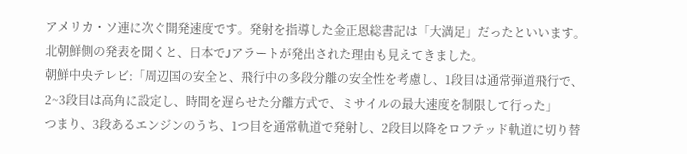アメリカ・ソ連に次ぐ開発速度です。発射を指導した金正恩総書記は「大満足」だったといいます。
北朝鮮側の発表を聞くと、日本でJアラートが発出された理由も見えてきました。
朝鮮中央テレビ:「周辺国の安全と、飛行中の多段分離の安全性を考慮し、1段目は通常弾道飛行で、2~3段目は高角に設定し、時間を遅らせた分離方式で、ミサイルの最大速度を制限して行った」
つまり、3段あるエンジンのうち、1つ目を通常軌道で発射し、2段目以降をロフテッド軌道に切り替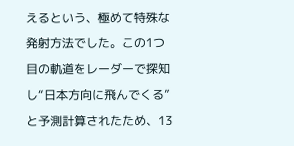えるという、極めて特殊な発射方法でした。この1つ目の軌道をレーダーで探知し“日本方向に飛んでくる”と予測計算されたため、13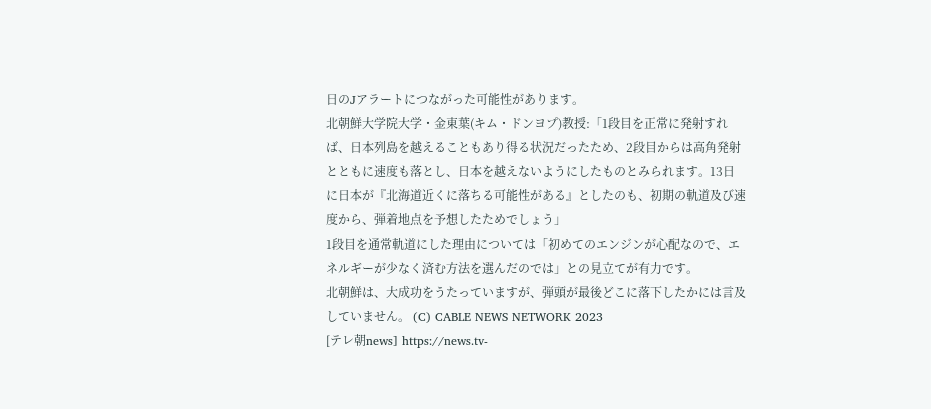日のJアラートにつながった可能性があります。
北朝鮮大学院大学・金東葉(キム・ドンヨプ)教授:「1段目を正常に発射すれば、日本列島を越えることもあり得る状況だったため、2段目からは高角発射とともに速度も落とし、日本を越えないようにしたものとみられます。13日に日本が『北海道近くに落ちる可能性がある』としたのも、初期の軌道及び速度から、弾着地点を予想したためでしょう」
1段目を通常軌道にした理由については「初めてのエンジンが心配なので、エネルギーが少なく済む方法を選んだのでは」との見立てが有力です。
北朝鮮は、大成功をうたっていますが、弾頭が最後どこに落下したかには言及していません。 (C) CABLE NEWS NETWORK 2023
[テレ朝news] https://news.tv-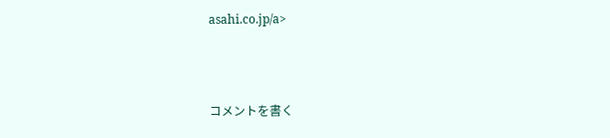asahi.co.jp/a>



コメントを書く